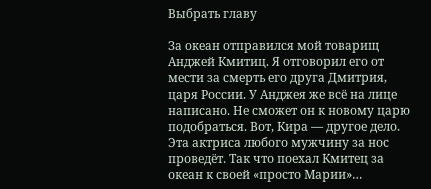Выбрать главу

За океан отправился мой товарищ Анджей Кмитиц. Я отговорил его от мести за смерть его друга Дмитрия, царя России. У Анджея же всё на лице написано. Не сможет он к новому царю подобраться. Вот, Кира — другое дело. Эта актриса любого мужчину за нос проведёт. Так что поехал Кмитец за океан к своей «просто Марии»…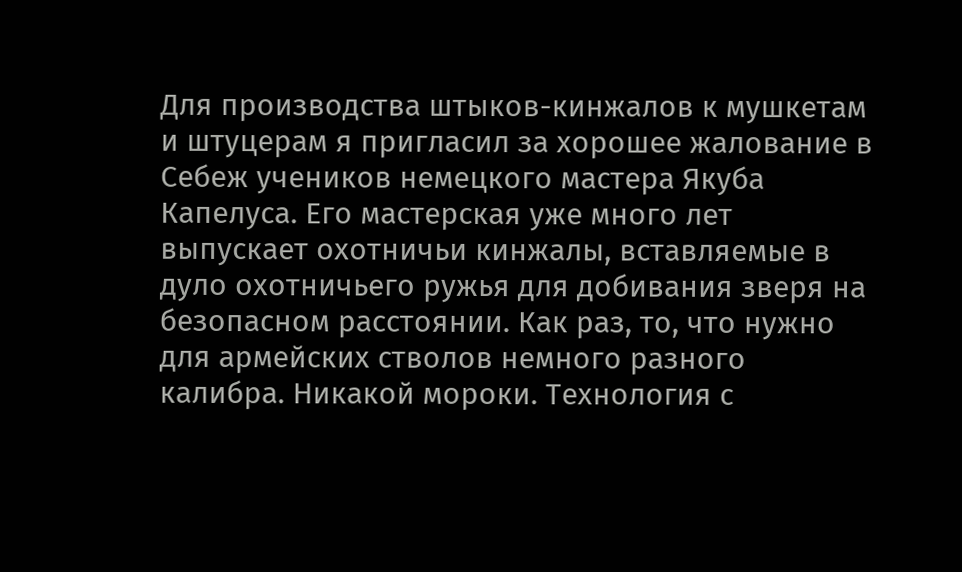Для производства штыков-кинжалов к мушкетам и штуцерам я пригласил за хорошее жалование в Себеж учеников немецкого мастера Якуба Капелуса. Его мастерская уже много лет выпускает охотничьи кинжалы, вставляемые в дуло охотничьего ружья для добивания зверя на безопасном расстоянии. Как раз, то, что нужно для армейских стволов немного разного калибра. Никакой мороки. Технология с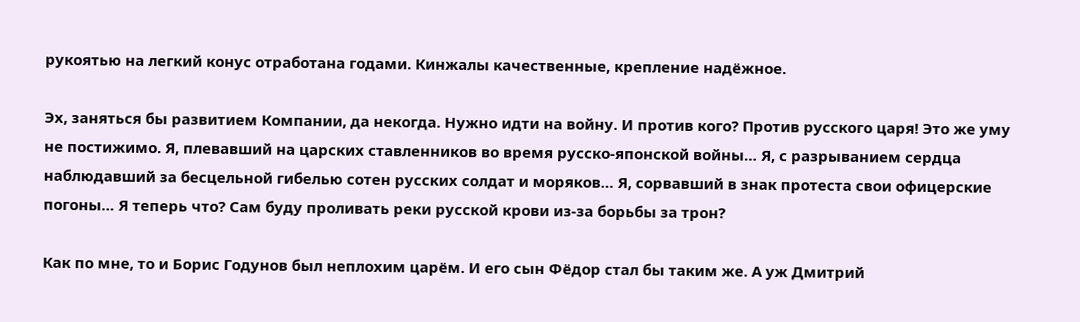рукоятью на легкий конус отработана годами. Кинжалы качественные, крепление надёжное.

Эх, заняться бы развитием Компании, да некогда. Нужно идти на войну. И против кого? Против русского царя! Это же уму не постижимо. Я, плевавший на царских ставленников во время русско-японской войны… Я, с разрыванием сердца наблюдавший за бесцельной гибелью сотен русских солдат и моряков… Я, сорвавший в знак протеста свои офицерские погоны… Я теперь что? Сам буду проливать реки русской крови из-за борьбы за трон?

Как по мне, то и Борис Годунов был неплохим царём. И его сын Фёдор стал бы таким же. А уж Дмитрий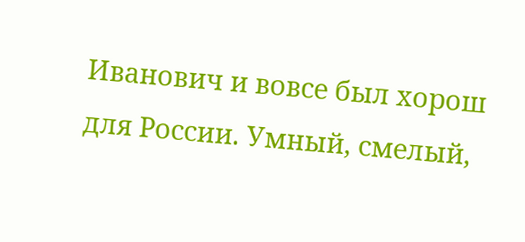Иванович и вовсе был хорош для России. Умный, смелый,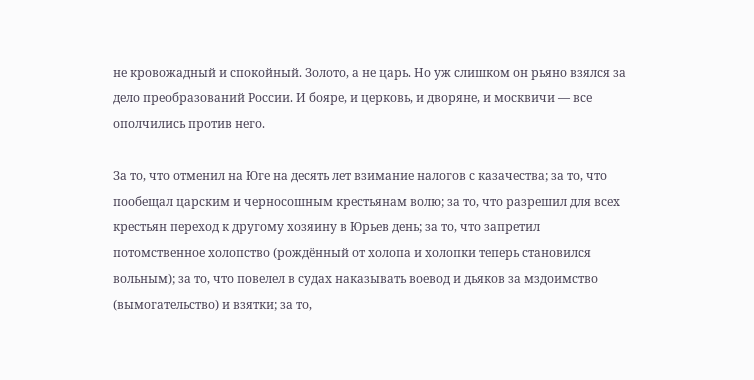не кровожадный и спокойный. Золото, а не царь. Но уж слишком он рьяно взялся за дело преобразований России. И бояре, и церковь, и дворяне, и москвичи — все ополчились против него.

За то, что отменил на Юге на десять лет взимание налогов с казачества; за то, что пообещал царским и черносошным крестьянам волю; за то, что разрешил для всех крестьян переход к другому хозяину в Юрьев день; за то, что запретил потомственное холопство (рождённый от холопа и холопки теперь становился вольным); за то, что повелел в судах наказывать воевод и дьяков за мздоимство (вымогательство) и взятки; за то,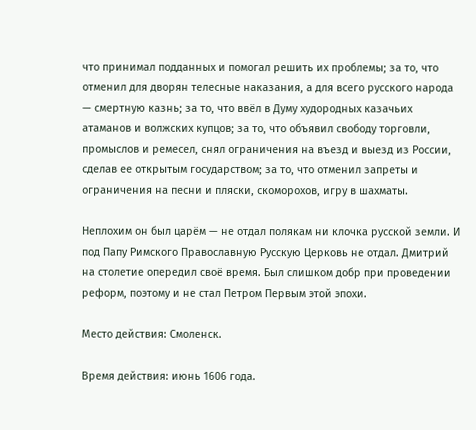что принимал подданных и помогал решить их проблемы; за то, что отменил для дворян телесные наказания, а для всего русского народа — смертную казнь; за то, что ввёл в Думу худородных казачьих атаманов и волжских купцов; за то, что объявил свободу торговли, промыслов и ремесел, снял ограничения на въезд и выезд из России, сделав ее открытым государством; за то, что отменил запреты и ограничения на песни и пляски, скоморохов, игру в шахматы.

Неплохим он был царём — не отдал полякам ни клочка русской земли. И под Папу Римского Православную Русскую Церковь не отдал. Дмитрий на столетие опередил своё время. Был слишком добр при проведении реформ, поэтому и не стал Петром Первым этой эпохи.

Место действия: Смоленск.

Время действия: июнь 1606 года.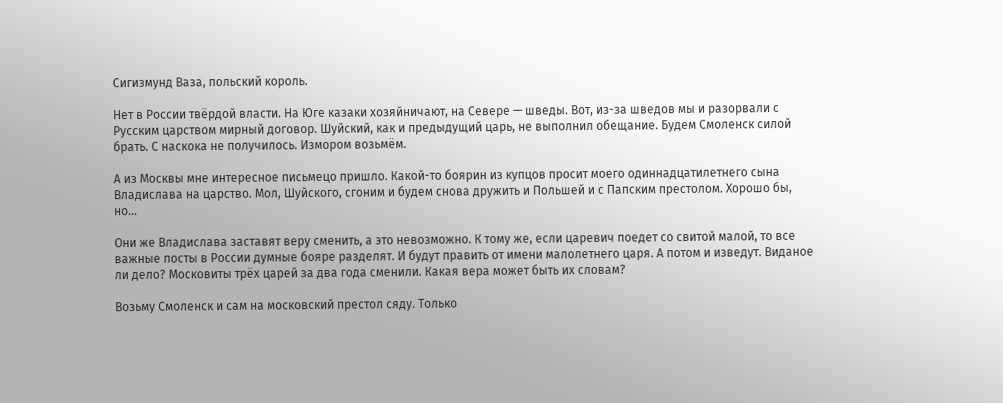Сигизмунд Ваза, польский король.

Нет в России твёрдой власти. На Юге казаки хозяйничают, на Севере — шведы. Вот, из-за шведов мы и разорвали с Русским царством мирный договор. Шуйский, как и предыдущий царь, не выполнил обещание. Будем Смоленск силой брать. С наскока не получилось. Измором возьмём.

А из Москвы мне интересное письмецо пришло. Какой-то боярин из купцов просит моего одиннадцатилетнего сына Владислава на царство. Мол, Шуйского, сгоним и будем снова дружить и Польшей и с Папским престолом. Хорошо бы, но…

Они же Владислава заставят веру сменить, а это невозможно. К тому же, если царевич поедет со свитой малой, то все важные посты в России думные бояре разделят. И будут править от имени малолетнего царя. А потом и изведут. Виданое ли дело? Московиты трёх царей за два года сменили. Какая вера может быть их словам?

Возьму Смоленск и сам на московский престол сяду. Только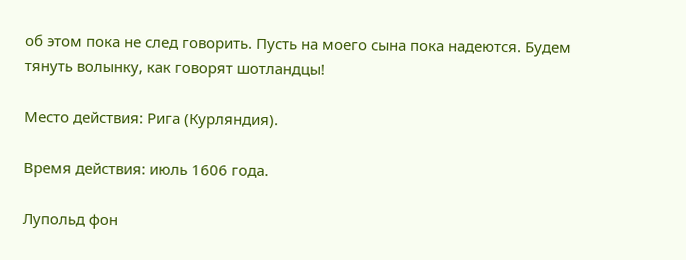об этом пока не след говорить. Пусть на моего сына пока надеются. Будем тянуть волынку, как говорят шотландцы!

Место действия: Рига (Курляндия).

Время действия: июль 1606 года.

Лупольд фон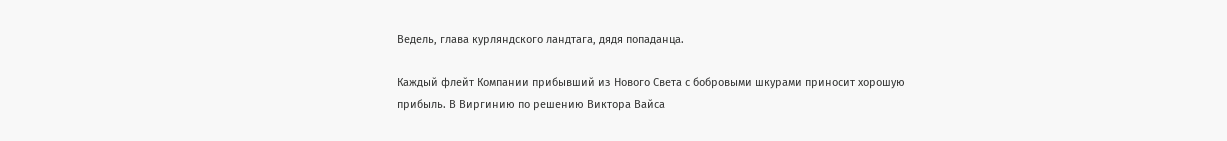Ведель, глава курляндского ландтага, дядя попаданца.

Каждый флейт Компании прибывший из Нового Света с бобровыми шкурами приносит хорошую прибыль. В Виргинию по решению Виктора Вайса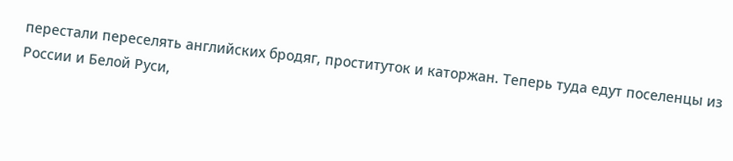перестали переселять английских бродяг, проституток и каторжан. Теперь туда едут поселенцы из России и Белой Руси,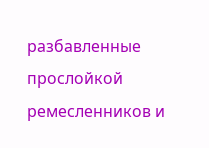разбавленные прослойкой ремесленников и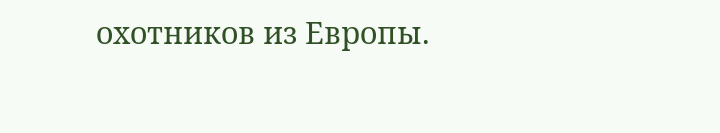охотников из Европы.